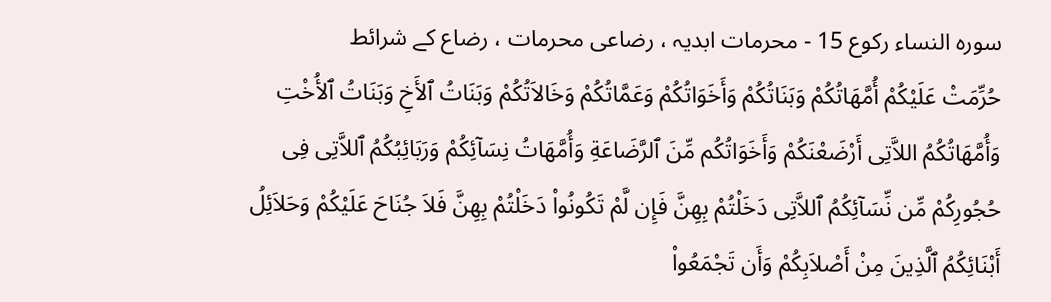سورہ النساء رکوع 15 - محرمات ابدیہ ، رضاعی محرمات ، رضاع کے شرائط
حُرِّمَتْ عَلَيْكُمْ أُمَّهَاتُكُمْ وَبَنَاتُكُمْ وَأَخَوَاتُكُمْ وَعَمَّاتُكُمْ وَخَالاَتُكُمْ وَبَنَاتُ ٱلأَخِ وَبَنَاتُ ٱلأُخْتِ وَأُمَّهَاتُكُمُ اللاَّتِى أَرْضَعْنَكُمْ وَأَخَوَاتُكُم مِّنَ ٱلرَّضَاعَةِ وَأُمَّهَاتُ نِسَآئِكُمْ وَرَبَائِبُكُمُ ٱللاَّتِى فِى حُجُورِكُمْ مِّن نِّسَآئِكُمُ ٱللاَّتِى دَخَلْتُمْ بِهِنَّ فَإِن لَّمْ تَكُونُواْ دَخَلْتُمْ بِهِنَّ فَلاَ جُنَاحَ عَلَيْكُمْ وَحَلاَئِلُ أَبْنَائِكُمُ ٱلَّذِينَ مِنْ أَصْلاَبِكُمْ وَأَن تَجْمَعُواْ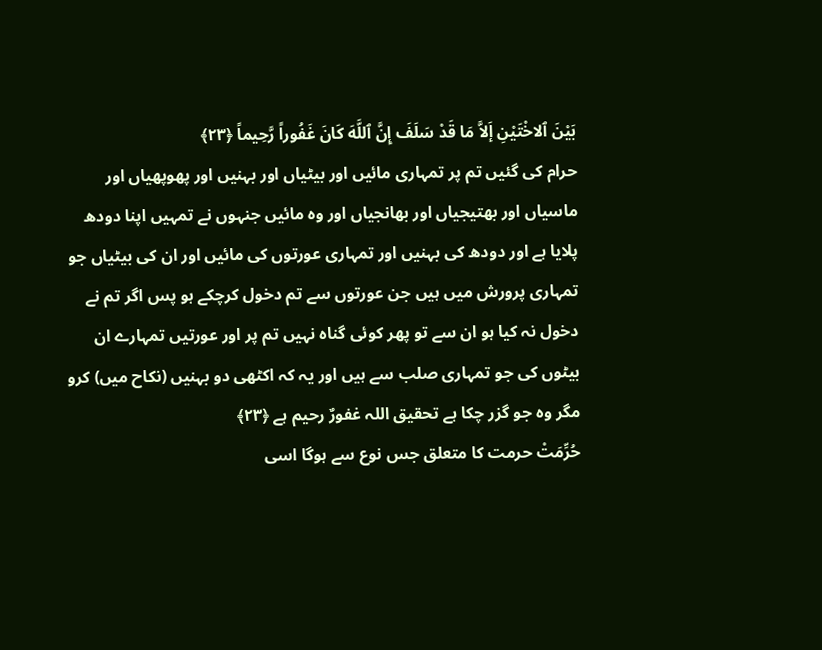بَيْنَ ٱلاخْتَيْنِ إَلاَّ مَا قَدْ سَلَفَ إِنَّ ٱللَّهَ كَانَ غَفُوراً رَّحِيماً ﴿٢٣﴾
حرام کی گئیں تم پر تمہاری مائیں اور بیٹیاں اور بہنیں اور پھوپھیاں اور ماسیاں اور بھتیجیاں اور بھانجیاں اور وہ مائیں جنہوں نے تمہیں اپنا دودھ پلایا ہے اور دودھ کی بہنیں اور تمہاری عورتوں کی مائیں اور ان کی بیٹیاں جو تمہاری پرورش میں ہیں جن عورتوں سے تم دخول کرچکے ہو پس اگر تم نے دخول نہ کیا ہو ان سے تو پھر کوئی گناہ نہیں تم پر اور عورتیں تمہارے ان بیٹوں کی جو تمہاری صلب سے ہیں اور یہ کہ اکٹھی دو بہنیں (نکاح میں) کرو مگر وہ جو گزر چکا ہے تحقیق اللہ غفورٌ رحیم ہے ﴿٢٣﴾
حُرِّمَتْ حرمت کا متعلق جس نوع سے ہوگا اسی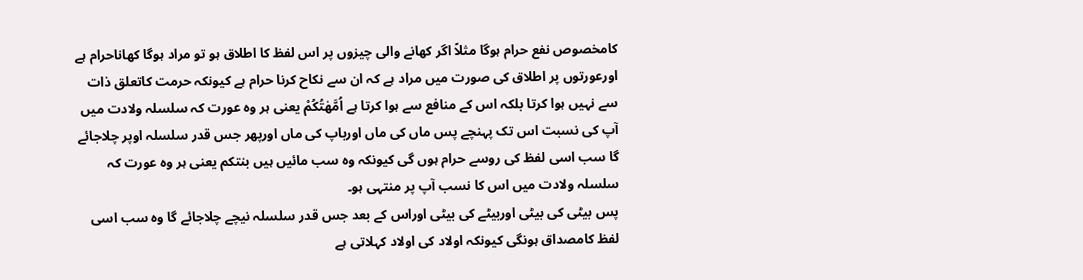کامخصوص نفع حرام ہوگا مثلاً اگر کھانے والی چیزوں پر اس لفظ کا اطلاق ہو تو مراد ہوگا کھاناحرام ہے اورعورتوں پر اطلاق کی صورت میں مراد ہے کہ ان سے نکاح کرنا حرام ہے کیونکہ حرمت کاتعلق ذات سے نہیں ہوا کرتا بلکہ اس کے منافع سے ہوا کرتا ہے اُمَّھٰتُکُمْ یعنی ہر وہ عورت کہ سلسلہ ولادت میں آپ کی نسبت اس تک پہنچے پس ماں کی ماں اورباپ کی ماں اورپھر جس قدر سلسلہ اوپر چلاجائے گا سب اسی لفظ کی روسے حرام ہوں گی کیونکہ وہ سب مائیں ہیں بنتکم یعنی ہر وہ عورت کہ سلسلہ ولادت میں اس کا نسب آپ پر منتہی ہو۔
پس بیٹی کی بیٹی اوربیٹے کی بیٹی اوراس کے بعد جس قدر سلسلہ نیچے چلاجائے گا وہ سب اسی لفظ کامصداق ہونگی کیونکہ اولاد کی اولاد کہلاتی ہے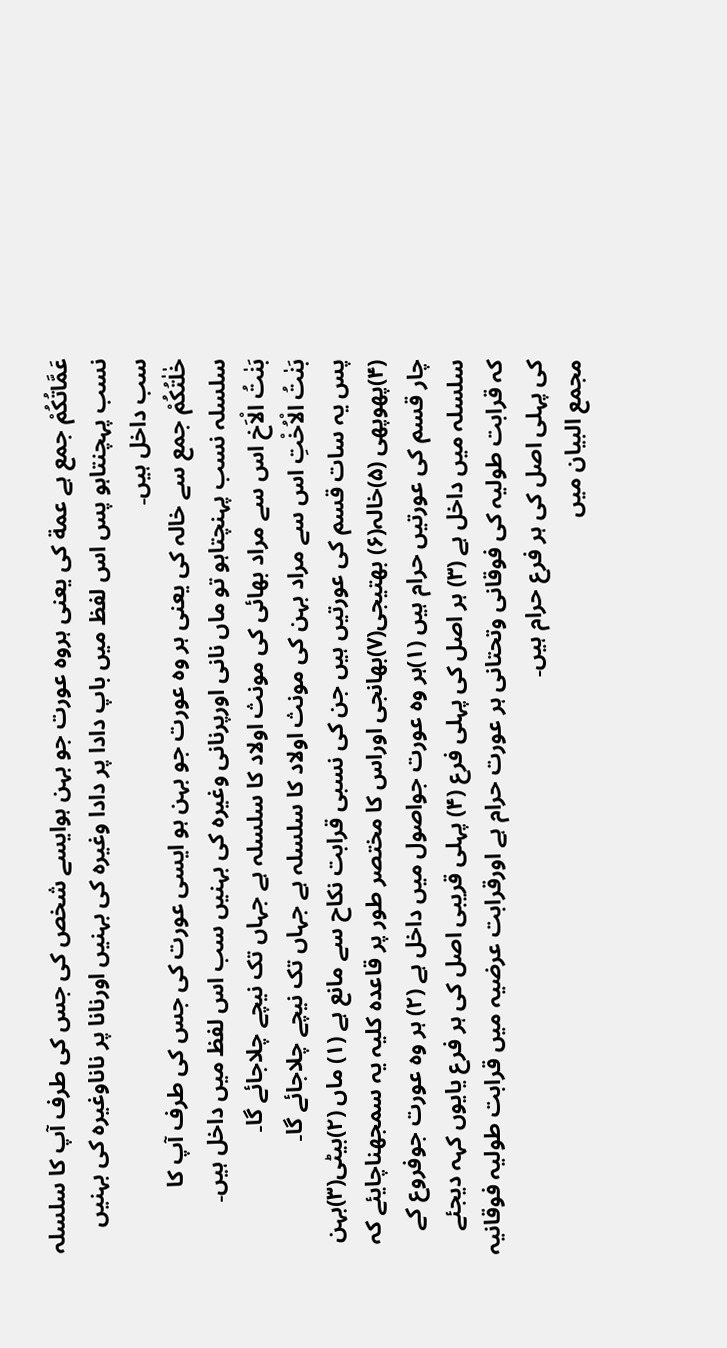عَمَّاتُکُمْ جمع ہے عمة کی یعنی ہروہ عورت جو بہن ہوایسے شخص کی جس کی طرف آپ کا سلسلہ نسب پہچنتاہو پس اس لفظ میں باپ دادا پر دادا وغیرہ کی بہنیں اورنانا پر ناناوغیرہ کی بہنیں سب داخل ہیں۔
خٰلٰتُکُمْ جمع سے خالہ کی یعنی ہر وہ عورت جو بہن ہو ایسی عورت کی جس کی طرف آپ کا سلسلہ نسب پہنچتاہو تو ماں نانی اورپرنانی وغیرہ کی بہنیں سب اس لفظ میں داخل ہیں۔
بَنٰتُ الْاَخ اس سے مراد بھائی کی مونث اولاد کا سلسلہ ہے جہاں تک نیچے چلاجائے گا۔
بَنٰتُ الْاُخْتِ اس سے مراد بہن کی مونث اولاد کا سلسلہ ہے جہاں تک نیچے چلاجائے گا۔
پس یہ سات قسم کی عورتیں ہیں جن کی نسبی قرابت نکاح سے مانع ہے (۱) ماں (۲)بیٹی(۳)بہن (۴)پھوپھی (۵)خالہ(۶) بھتیجی(۷)بھانجی اوراس کا مختصر طور پر قاعدہ کلیہ یہ سمجھناچایئے کہ چار قسم کی عورتیں حرام ہیں (۱)ہر وہ عورت جواصول میں داخل ہے (۲) ہر وہ عورت جوفروع کے سلسلہ میں داخل ہے (۳) ہر اصل کی پہلی فرع (۴) پہلی قریبی اصل کی ہر فرع یایوں کہہ دیجئے کہ قرابت طولیہ کی فوقانی وتحتانی ہر عورت حرام ہے اورقرابت عرضیہ میں قرابت طولیہ فوقانیہ کی پہلی اصل کی ہر فرع حرام ہیں۔
مجمع البیان میں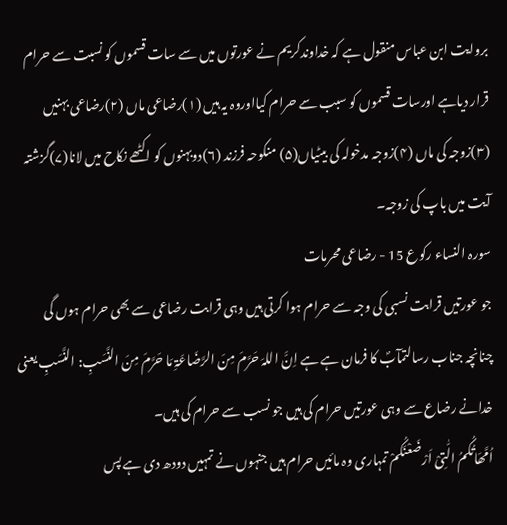بروایت ابن عباس منقول ہے کہ خداوندکریم نے عورتوں میں سے سات قسموں کو نسبت سے حرام قرار دیاہے اورسات قسموں کو سبب سے حرام کیااوروہ یہ ہیں (۱)رضاعی ماں (۲)رضاعی بہنیں (۳)زوجہ کی ماں (۴)زوجہ مدخولہ کی بیٹیاں(۵) منکوحہ فرزند (۶)دوبہنوں کو اکٹھے نکاح میں لانا(۷)گزشتہ آیت میں باپ کی زوجہ۔
سورہ النساء رکوع 15 - رضاعی محرمات
جو عورتیں قرابت نسبی کی وجہ سے حرام ہوا کرتی ہیں وہی قرابت رضاعی سے بھی حرام ہوں گی چنانچہ جناب رسالتمآبؐ کا فرمان ہے ہے اِنَّ اللہَ حَرَّمَ مِنَ الرَّضَاعَۃِ مَا حَرَّمَ مِنَ النَّسَبِ: النَّسَبِ یعنی خدانے رضاع سے وہی عورتیں حرام کی ہیں جو نسب سے حرام کی ہیں۔
اُمَّھَاتُکُمُ الّٰتِیْ اَرْضَعْنَکُمْ تمہاری وہ مائیں حرام ہیں جنہوں نے تمہیں دودھ دی ہے پس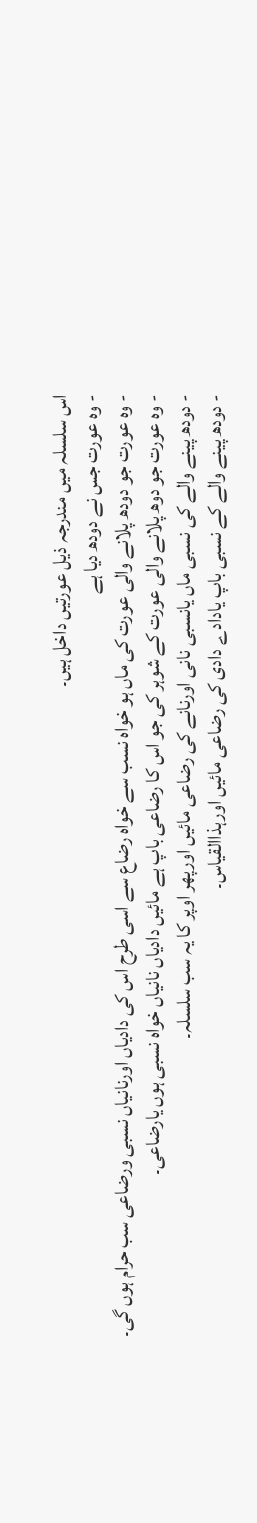اس سلسلہ میں مندرجہ ذیل عورتیں داخل ہیں۔
- وہ عورت جس نے دودھ دیا ہے
- وہ عورت جو دودھ پلانے والی عورت کی ماں ہو خواہ نسب سے خواہ رضاع سے اسی طرح اس کی دادیاں اورنانیاں نسبی ورضاعی سب حرام ہوں گی۔
- وہ عورت جو دوھ پلانے والی عورت کے شوہر کی جو اس کا رضاعی باپ ہے مائیں دادیاں نانیاں خواہ نسبی ہوں یارضاعی۔
- دودھ پینے والے کی نسبی ماں یانسبی نانی اورنانے کی رضاعی مائیں اورپھر اوپر کا یہ سب سلسلہ۔
- دودھ پینے والے کے نسبی باپ یادادے دادی کی رضاعی مائیں اورہذاالقیاس۔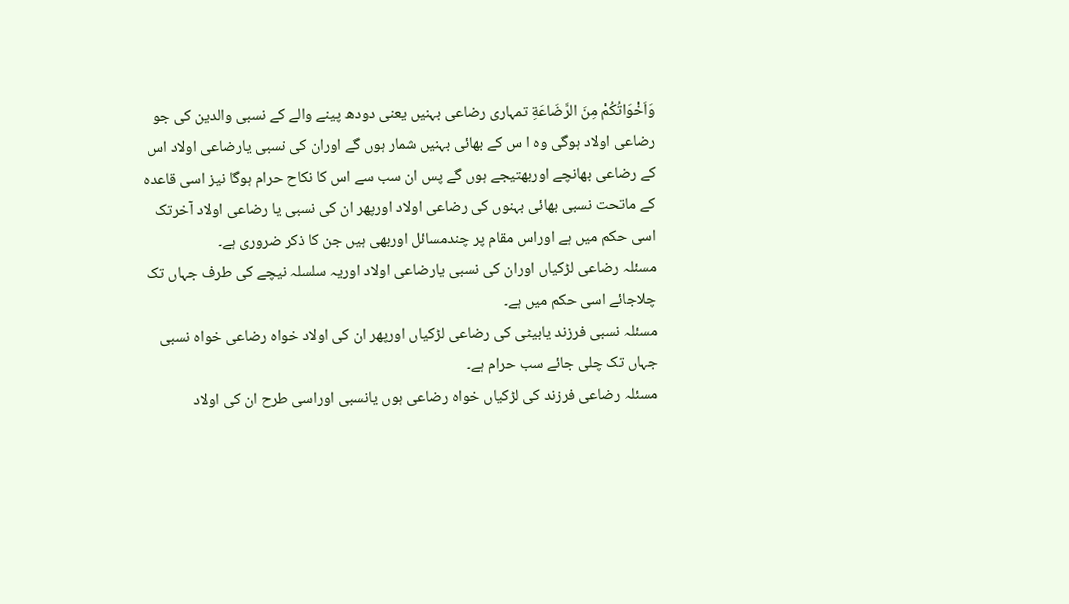وَاَخْوَاتُکُمْ مِنَ الرَّضَاعَةِ تمہاری رضاعی بہنیں یعنی دودھ پینے والے کے نسبی والدین کی جو رضاعی اولاد ہوگی وہ ا س کے بھائی بہنیں شمار ہوں گے اوران کی نسبی یارضاعی اولاد اس کے رضاعی بھانچے اوربھتیجے ہوں گے پس ان سب سے اس کا نکاح حرام ہوگا نیز اسی قاعدہ کے ماتحت نسبی بھائی بہنوں کی رضاعی اولاد اورپھر ان کی نسبی یا رضاعی اولاد آخرتک اسی حکم میں ہے اوراس مقام پر چندمسائل اوربھی ہیں جن کا ذکر ضروری ہے۔
مسئلہ رضاعی لڑکیاں اوران کی نسبی یارضاعی اولاد اوریہ سلسلہ نیچے کی طرف جہاں تک چلاجائے اسی حکم میں ہے۔
مسئلہ نسبی فرزند یابیٹی کی رضاعی لڑکیاں اورپھر ان کی اولاد خواہ رضاعی خواہ نسبی جہاں تک چلی جائے سب حرام ہے۔
مسئلہ رضاعی فرزند کی لڑکیاں خواہ رضاعی ہوں یانسبی اوراسی طرح ان کی اولاد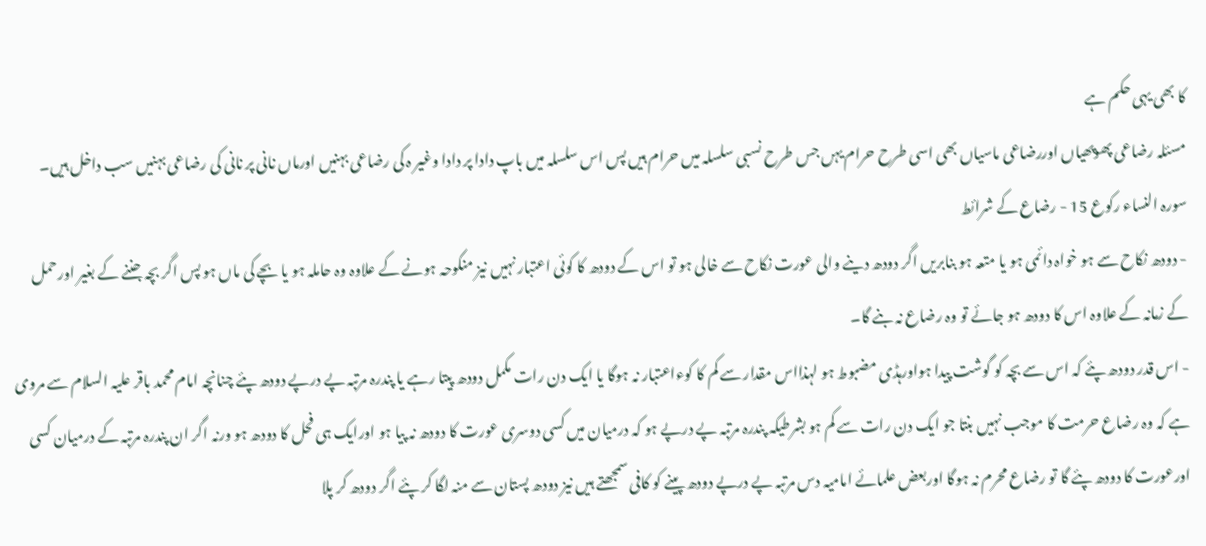کا بھی یہی حکم ہے
مسئلہ رضاعی پھوپھیاں اوررضاعی ماسیاں بھی اسی طرح حرام یہں جس طرح نسبی سلسلہ میں حرام ہیں پس اس سلسلہ میں باپ دادا پر دادا وغیر ہ کی رضاعی بہنیں اورماں نانی پر نانی کی رضاعی بہنیں سب داخل ہیں۔
سورہ النساء رکوع 15 - رضاع کے شرائط
- دودھ نکاح سے ہو خواہ دائمی ہو یا متعہ ہو بنابریں اگر دودھ دینے والی عورت نکاح سے خالی ہو تو اس کے دودھ کا کوئی اعتبار نہیں نیز منکوحہ ہونے کے علاوہ وہ حاملہ ہو یا بچے کی ماں ہو پس اگر بچہ جننے کے بغیر اورحمل کے زمانہ کے علاوہ اس کا دودھ ہو جائے تو وہ رضاع نہ بنے گا۔
- اس قدر دودھ پئے کہ اس سے بچہ کو گوشت پیدا ہواورہڈی مضبوط ہو لہذااس مقدار سے کم کا کوءاعتبار نہ ہوگا یا ایک دن رات مکمل دودھ پیتا رہے یا پندرہ مرتبہ پے درپے دودھ پئے چنانچہ امام محمد باقر علیہ السلام سے مروی ہے کہ وہ رضاع حرمت کا موجب نہیں بنتا جو ایک دن رات سے کم ہو بشرطیکہ پندرہ مرتبہ پے درپے ہو کہ درمیان میں کسی دوسری عورت کا دودھ نہ پیا ہو اورایک ہی فحل کا دودھ ہو ورنہ اگر ان پندرہ مرتبہ کے درمیان کسی اورعورت کا دودھ پئے گا تو رضاع محرم نہ ہوگا اوربعض علمائے امامیہ دس مرتبہ پے درپے دودھ پینے کو کافی سمجھتے ہیں نیز دودھ پستان سے منہ لگا کر پئے اگر دودھ کر پلا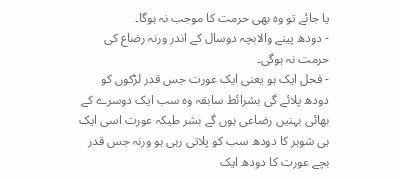یا جائے تو وہ بھی حرمت کا موجب نہ ہوگا۔
- دودھ پینے والابچہ دوسال کے اندر ورنہ رضاع کی حرمت نہ ہوگی۔
- فحل ایک ہو یعنی ایک عورت جس قدر لڑکوں کو دودھ پلائے گی بشرائط سابقہ وہ سب ایک دوسرے کے بھائی بہنیں رضاعی ہوں گے بشر طیکہ عورت اسی ایک ہی شوہر کا دودھ سب کو پلاتی رہی ہو ورنہ جس قدر بچے عورت کا دودھ ایک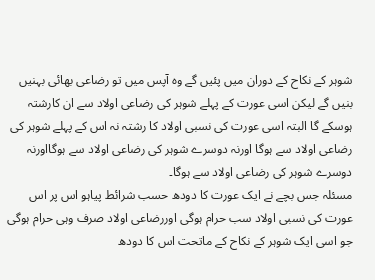شوہر کے نکاح کے دوران میں پئیں گے وہ آپس میں تو رضاعی بھائی بہنیں بنیں گے لیکن اسی عورت کے پہلے شوہر کی رضاعی اولاد سے ان کارشتہ ہوسکے گا البتہ اسی عورت کی نسبی اولاد کا رشتہ نہ اس کے پہلے شوہر کی رضاعی اولاد سے ہوگا اورنہ دوسرے شوہر کی رضاعی اولاد سے ہوگااورنہ دوسرے شوہر کی رضاعی اولاد سے ہوگا۔
مسئلہ جس بچے نے ایک عورت کا دودھ حسب شرائط پیاہو اس پر اس عورت کی نسبی اولاد سب حرام ہوگی اوررضاعی اولاد صرف وہی حرام ہوگی جو اسی ایک شوہر کے نکاح کے ماتحت اس کا دودھ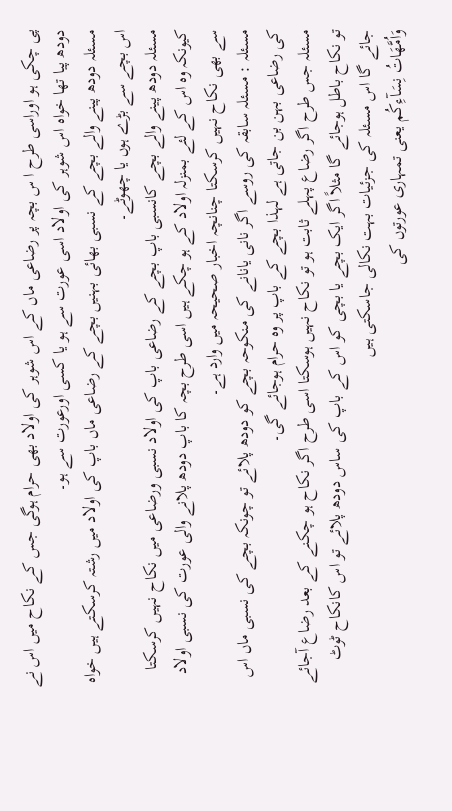پی چکی ہو اوراسی طرح ا س بچہ پر رضاعی ماں کے اس شوہر کی اولاد بھی حرام ہوگی جس کے نکاح میں اس نے دودھ پیا تھا خواہ اس شوہر کی اولاد اسی عورت سے ہو یا کسی اورعورت سے ہو۔
مسئلہ دودھ پینے والے بچے کے نسبی بھائی بہنیں بچے کے رضاعی ماں باپ کی اولاد میں رشتہ کرسکتے ہیں خواہ اس بچے سے بڑے ہوں یا چھوٹے۔
مسئلہ دودھ پینے والے بچے کانسبی باپ بچے کے رضاعی باپ کی اولاد نسبی ورضاعی میں نکاح نہیں کرسکتا کیونکہ وہ اس کے لئے بمنزلہ اولاد کے ہو چکے ہیں اسی طرح بچہ کا باپ دودھ پلانے والی عورت کی نسبی اولاد سے بھی نکاح نہیں کرسکتا چنانچہ اخبار صحیحہ میں وارد ہے۔
مسئلہ : مسئلہ سابقہ کی روسے اگر نانی یانانے کی منکوحہ بچے کو دودھ پلائے تو چونکہ بچے کی نسبی ماں اس کی رضاعی بہن بن جاتی ہے لہذا بچے کے باپ پر وہ حرام ہوجائے گی۔
مسئلہ جس طرح اگر رضاع پہلے ثابت ہو تو نکاح نہیں ہوسکتا اسی طرح اگر نکاح ہو چکنے کے بعد رضاع آجائے تو نکاح باطل ہوجائے گا مثلاً اگر ایک بچے یا بچی کو اس کے باپ کی ساس دودھ پلائے تو اس کانکاح ٹوٹ جائے گا اس مسئلہ کی جزئیات بہت نکالی جاسکتی ہیں
وَاُمَّھَاتُ نِسَآءِکُم یعنی تمہاری عورتوں کی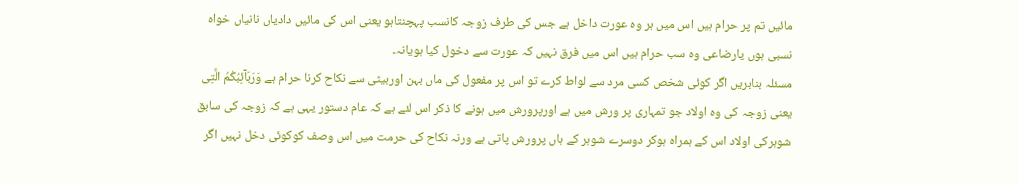مائیں تم پر حرام ہیں اس میں ہر وہ عورت داخل ہے جس کی طرف زوجہ کانسب پہچنتاہو یعنی اس کی مائیں دادیاں نانیاں خواہ نسبی ہوں یارضاعی وہ سب حرام ہیں اس میں فرق نہیں کہ عورت سے دخول کیا ہویانہ۔
مسئلہ بنابریں اگر کوئی شخص کسی مرد سے لواط کرے تو اس پر مفعول کی ماں بہن اوربیٹی سے نکاح کرنا حرام ہے وَرَبَآئِبُکُمُ الَّتِی یعنی زوجہ کی وہ اولاد جو تمہاری پر ورش میں ہے اورپرورش میں ہونے کا ذکر اس لئے ہے کہ عام دستور یہی ہے کہ زوجہ کی سابق شوہرکی اولاد اس کے ہمراہ ہوکر دوسرے شوہر کے ہاں پرورش پاتی ہے ورنہ نکاح کی حرمت میں اس وصف کوکوئی دخل نہیں اگر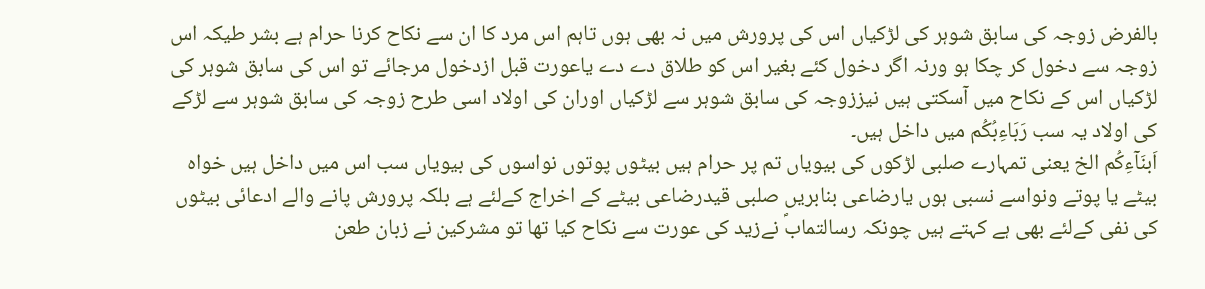بالفرض زوجہ کی سابق شوہر کی لڑکیاں اس کی پرورش میں نہ بھی ہوں تاہم اس مرد کا ان سے نکاح کرنا حرام ہے بشر طیکہ اس زوجہ سے دخول کر چکا ہو ورنہ اگر دخول کئے بغیر اس کو طلاق دے دے یاعورت قبل ازدخول مرجائے تو اس کی سابق شوہر کی لڑکیاں اس کے نکاح میں آسکتی ہیں نیززوجہ کی سابق شوہر سے لڑکیاں اوران کی اولاد اسی طرح زوجہ کی سابق شوہر سے لڑکے کی اولاد یہ سب رَبَاءِبُکُم میں داخل ہیں۔
اَبنَآءِکُم الخ یعنی تمہارے صلبی لڑکوں کی بیویاں تم پر حرام ہیں بیٹوں پوتوں نواسوں کی بیویاں سب اس میں داخل ہیں خواہ بیٹے یا پوتے ونواسے نسبی ہوں یارضاعی بنابریں صلبی قیدرضاعی بیٹے کے اخراج کےلئے ہے بلکہ پرورش پانے والے ادعائی بیٹوں کی نفی کےلئے بھی ہے کہتے ہیں چونکہ رسالتمابؐ نےزید کی عورت سے نکاح کیا تھا تو مشرکین نے زبان طعن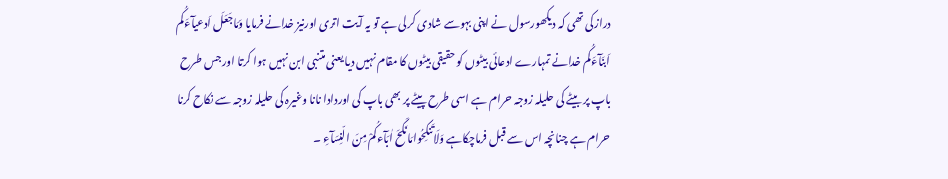درازکی تھی کہ دیکھورسول نے اپنی بہوسے شادی کرلی ہے تو یہ آیت اتری اورنیز خدانے فرمایا وَمَاجَعَلَ اَدعیآءَکُم اَبنَآءَکُم خدانے تمہارے ادعائی بیٹوں کو حقیقی بیٹوں کا مقام نہیں دیا یعنی متنبی ابن نہیں ہوا کرتا اورجس طرح باپ پر بیٹے کی حلیلہ زوجہ حرام ہے اسی طرح پیٹے پر بھی باپ کی اوردادا نانا وغیرہ کی حلیلہ زوجہ سے نکاح کرنا حرام ہے چنانچہ اس سے قبل فرماچکاہے وَلَاتَنکِحُوامَانَکَحَ اٰبَآءکُمْ مِنَ الّنِسَآءِ ۔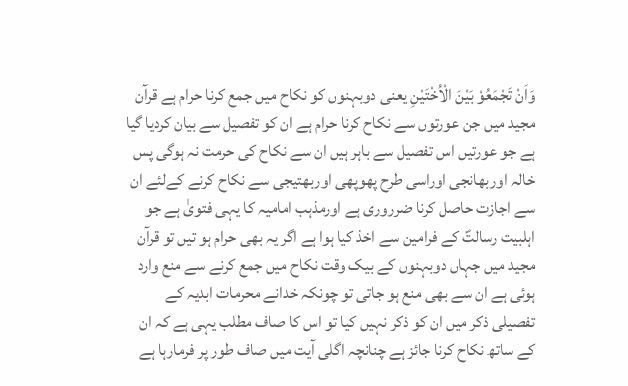وَاَنْ تَجْمَعُوْ بَیْنَ الْاُخْتَیْنِ یعنی دوبہنوں کو نکاح میں جمع کرنا حرام ہے قرآن مجید میں جن عورتوں سے نکاح کرنا حرام ہے ان کو تفصیل سے بیان کردیا گیا ہے جو عورتیں اس تفصیل سے باہر ہیں ان سے نکاح کی حرمت نہ ہوگی پس خالہ اوربھانجی اوراسی طرح پھوپھی اوربھتیجی سے نکاح کرنے کےلئے ان سے اجازت حاصل کرنا ضرروری ہے اورمذہب امامیہ کا یہی فتویٰ ہے جو اہلبیت رسالتؐ کے فرامین سے اخذ کیا ہوا ہے اگر یہ بھی حرام ہو تیں تو قرآن مجید میں جہاں دوبہنوں کے بیک وقت نکاح میں جمع کرنے سے منع وارد ہوئی ہے ان سے بھی منع ہو جاتی تو چونکہ خدانے محرمات ابدیہ کے تفصیلی ذکر میں ان کو ذکر نہیں کیا تو اس کا صاف مطلب یہی ہے کہ ان کے ساتھ نکاح کرنا جائز ہے چنانچہ اگلی آیت میں صاف طور پر فرمارہا ہے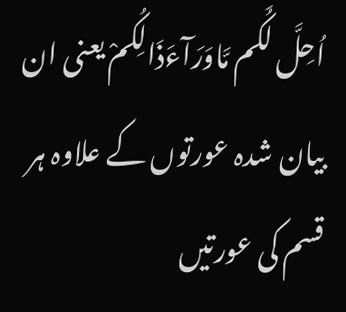اُحِلَّ لَکُم مَّاوَرَآءَذَالِکُمْ یعنی ان بیان شدہ عورتوں کے علاوہ ہر قسم کی عورتیں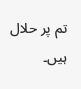تم پر حلال ہیں۔